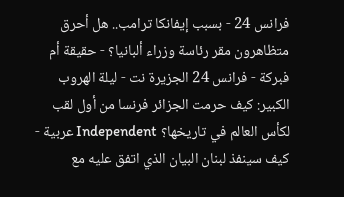فرانس 24 - بسبب إيفانكا ترامب.. هل أحرق متظاهرون مقر رئاسة وزراء ألبانيا؟ - حقيقة أم فبركة - فرانس 24 الجزيرة نت - ليلة الهروب الكبير: كيف حرمت الجزائر فرنسا من أول لقب لكأس العالم في تاريخها؟ Independent عربية - كيف سينفذ لبنان البيان الذي اتفق عليه مع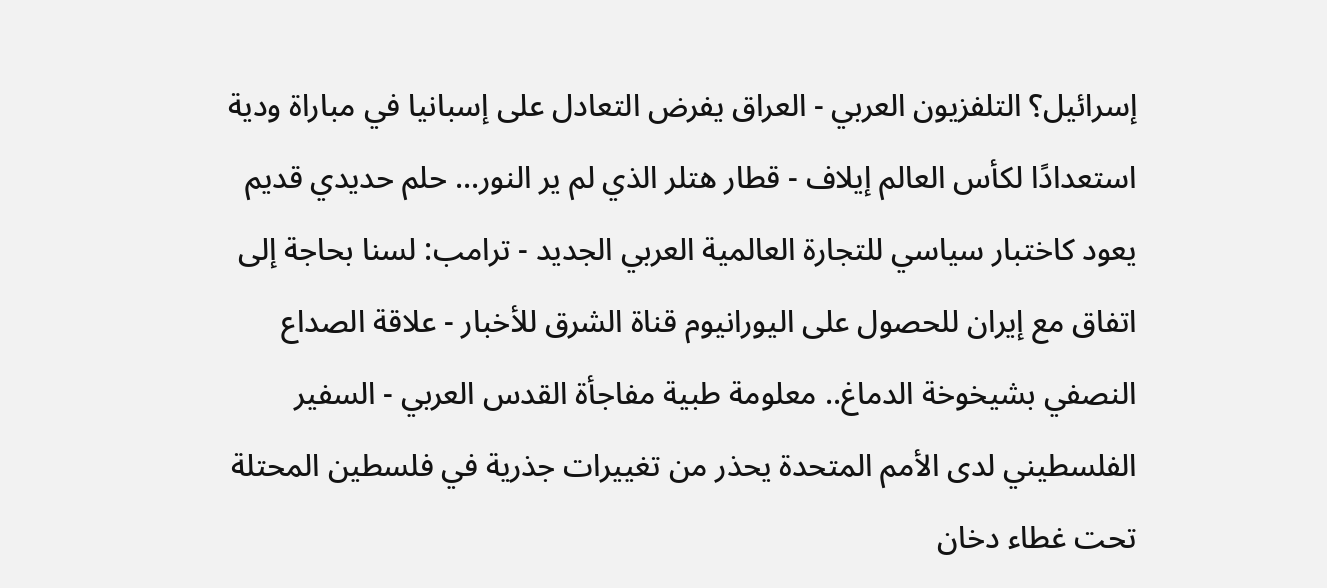إسرائيل؟ التلفزيون العربي - العراق يفرض التعادل على إسبانيا في مباراة ودية استعدادًا لكأس العالم إيلاف - قطار هتلر الذي لم ير النور... حلم حديدي قديم يعود كاختبار سياسي للتجارة العالمية العربي الجديد - ترامب: لسنا بحاجة إلى اتفاق مع إيران للحصول على اليورانيوم قناة الشرق للأخبار - علاقة الصداع النصفي بشيخوخة الدماغ.. معلومة طبية مفاجأة القدس العربي - السفير الفلسطيني لدى الأمم المتحدة يحذر من تغييرات جذرية في فلسطين المحتلة تحت غطاء دخان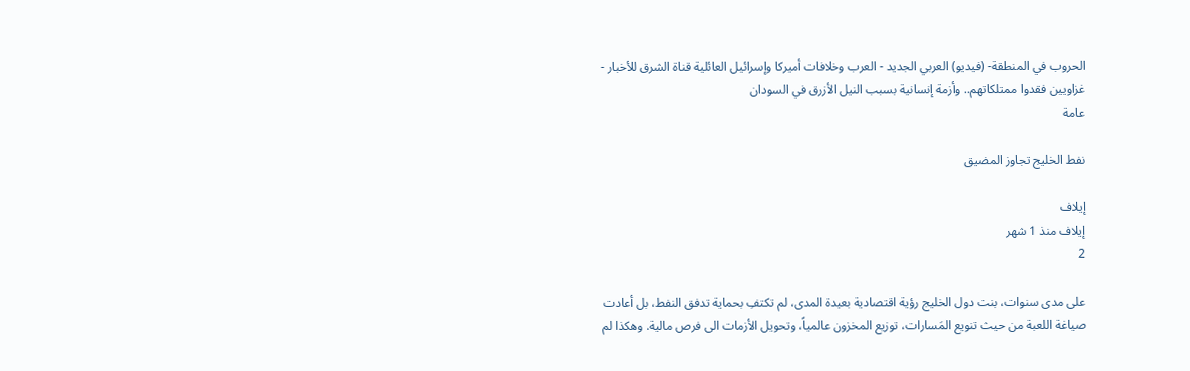الحروب في المنطقة- (فيديو) العربي الجديد - العرب وخلافات أميركا وإسرائيل العائلية قناة الشرق للأخبار - غزاويين فقدوا ممتلكاتهم.. وأزمة إنسانية بسبب النيل الأزرق في السودان
عامة

نفط الخليج تجاوز المضيق

إيلاف
إيلاف منذ 1 شهر
2

على مدى سنوات، بنت دول الخليج رؤية اقتصادية بعيدة المدى، لم تكتفِ بحماية تدفق النفط، بل أعادت صياغة اللعبة من حيث تنويع المَسارات، توزيع المخزون عالمياً، وتحويل الأزمات الى فرص مالية. وهكذا لم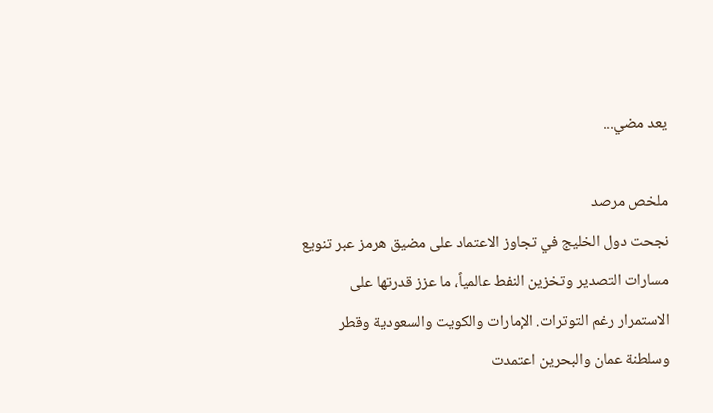يعد مضي...

ملخص مرصد
نجحت دول الخليج في تجاوز الاعتماد على مضيق هرمز عبر تنويع مسارات التصدير وتخزين النفط عالمياً، ما عزز قدرتها على الاستمرار رغم التوترات. الإمارات والكويت والسعودية وقطر وسلطنة عمان والبحرين اعتمدت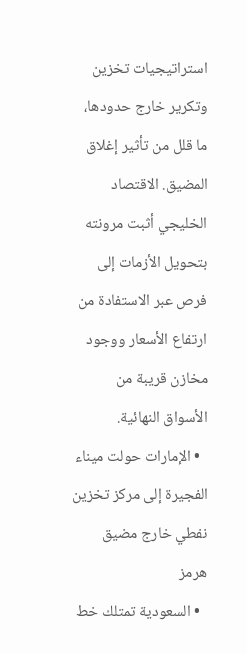استراتيجيات تخزين وتكرير خارج حدودها، ما قلل من تأثير إغلاق المضيق. الاقتصاد الخليجي أثبت مرونته بتحويل الأزمات إلى فرص عبر الاستفادة من ارتفاع الأسعار ووجود مخازن قريبة من الأسواق النهائية.
  • الإمارات حولت ميناء الفجيرة إلى مركز تخزين نفطي خارج مضيق هرمز
  • السعودية تمتلك خط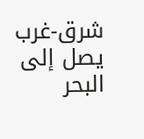شرق-غرب يصل إلى البحر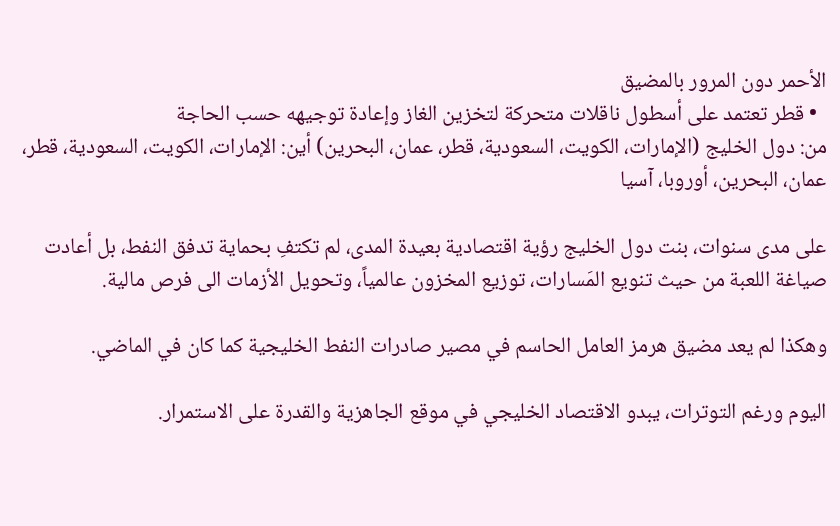الأحمر دون المرور بالمضيق
  • قطر تعتمد على أسطول ناقلات متحركة لتخزين الغاز وإعادة توجيهه حسب الحاجة
من: دول الخليج (الإمارات، الكويت، السعودية، قطر، عمان، البحرين) أين: الإمارات، الكويت، السعودية، قطر، عمان، البحرين، أوروبا، آسيا

على مدى سنوات، بنت دول الخليج رؤية اقتصادية بعيدة المدى، لم تكتفِ بحماية تدفق النفط، بل أعادت صياغة اللعبة من حيث تنويع المَسارات، توزيع المخزون عالمياً، وتحويل الأزمات الى فرص مالية.

وهكذا لم يعد مضيق هرمز العامل الحاسم في مصير صادرات النفط الخليجية كما كان في الماضي.

اليوم ورغم التوترات، يبدو الاقتصاد الخليجي في موقع الجاهزية والقدرة على الاستمرار.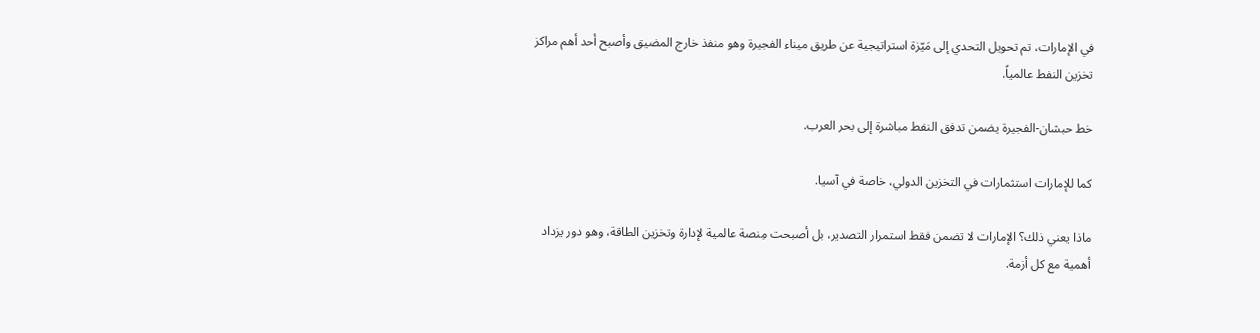في الإمارات، تم تحويل التحدي إلى مَيّزة استراتيجية عن طريق ميناء الفجيرة وهو منفذ خارج المضيق وأصبح أحد أهم مراكز تخزين النفط عالمياً.

خط حبشان-الفجيرة يضمن تدفق النفط مباشرة إلى بحر العرب.

كما للإمارات استثمارات في التخزين الدولي، خاصة في آسيا.

ماذا يعني ذلك؟ الإمارات لا تضمن فقط استمرار التصدير، بل أصبحت مِنصة عالمية لإدارة وتخزين الطاقة، وهو دور يزداد أهمية مع كل أزمة.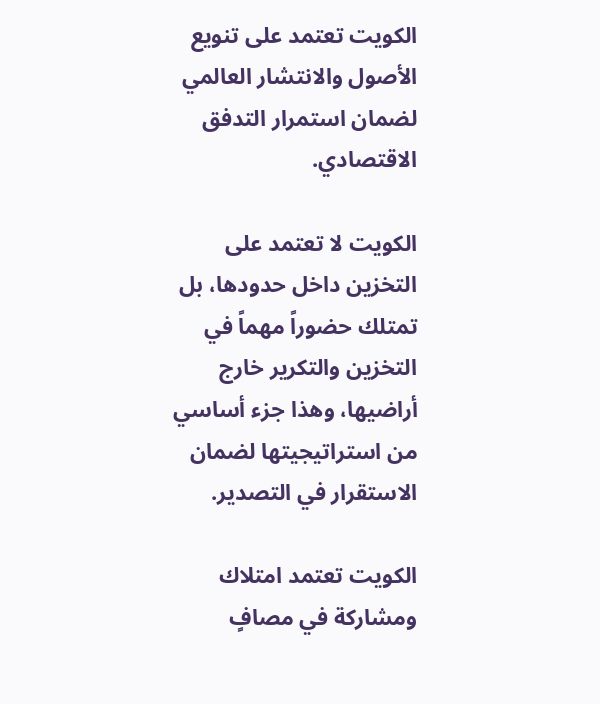الكويت تعتمد على تنويع الأصول والانتشار العالمي لضمان استمرار التدفق الاقتصادي.

الكويت لا تعتمد على التخزين داخل حدودها، بل تمتلك حضوراً مهماً في التخزين والتكرير خارج أراضيها، وهذا جزء أساسي من استراتيجيتها لضمان الاستقرار في التصدير.

الكويت تعتمد امتلاك ومشاركة في مصافٍ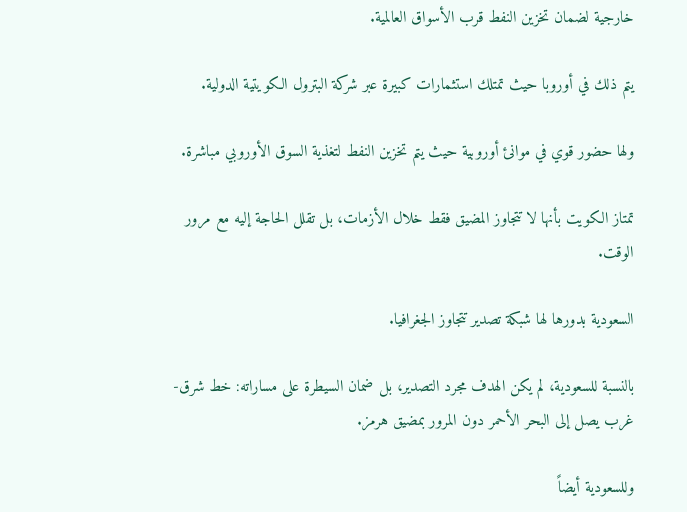خارجية لضمان تخزين النفط قرب الأسواق العالمية.

يتم ذلك في أوروبا حيث تمتلك استثمارات كبيرة عبر شركة البترول الكويتية الدولية.

ولها حضور قوي في موانئ أوروبية حيث يتم تخزين النفط لتغذية السوق الأوروبي مباشرة.

تمتاز الكويت بأنها لا تتجاوز المضيق فقط خلال الأزمات، بل تقلل الحاجة إليه مع مرور الوقت.

السعودية بدورها لها شبكة تصدير تتجاوز الجغرافيا.

بالنسبة للسعودية، لم يكن الهدف مجرد التصدير، بل ضمان السيطرة على مساراته: خط شرق-غرب يصل إلى البحر الأحمر دون المرور بمضيق هرمز.

وللسعودية أيضاً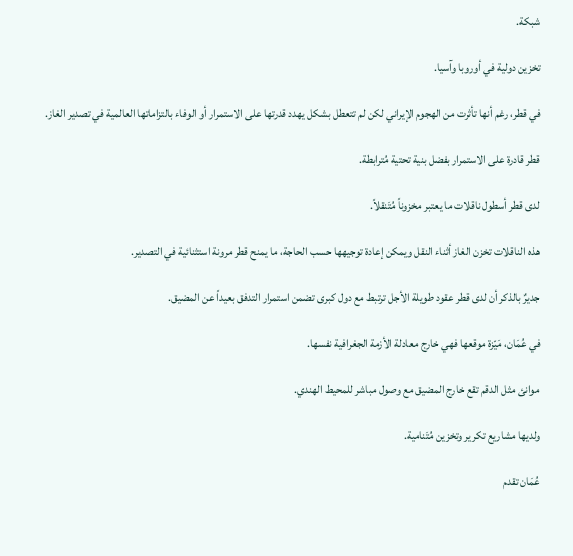شبكة.

تخزين دولية في أوروبا وآسيا.

في قطر، رغم أنها تأثرت من الهجوم الإيراني لكن لم تتعطل بشكل يهدد قدرتها على الاستمرار أو الوفاء بالتزاماتها العالمية في تصدير الغاز.

قطر قادرة على الاستمرار بفضل بنية تحتية مُترابطة.

لدى قطر أسطول ناقلات ما يعتبر مخزوناً مُتَنقلاً.

هذه الناقلات تخزن الغاز أثناء النقل ويمكن إعادة توجيهها حسب الحاجة، ما يمنح قطر مرونة استثنائية في التصدير.

جديرٌ بالذكر أن لدى قطر عقود طويلة الأجل ترتبط مع دول كبرى تضمن استمرار التدفق بعيداً عن المضيق.

في عُمَان، مَيّزة موقعها فهي خارج معادلة الأزمة الجغرافية نفسها.

موانئ مثل الدقم تقع خارج المضيق مع وصول مباشر للمحيط الهندي.

ولديها مشاريع تكرير وتخزين مُتَنامية.

عُمَان تقدم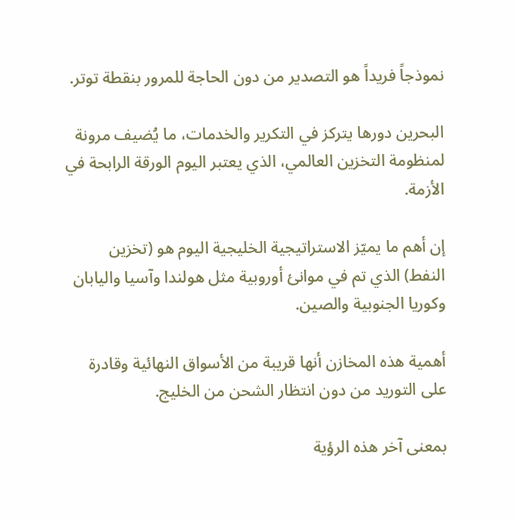نموذجاً فريداً هو التصدير من دون الحاجة للمرور بنقطة توتر.

البحرين دورها يتركز في التكرير والخدمات، ما يُضيف مرونة لمنظومة التخزين العالمي، الذي يعتبر اليوم الورقة الرابحة في الأزمة.

إن أهم ما يميّز الاستراتيجية الخليجية اليوم هو (تخزين النفط) الذي تم في موانئ أوروبية مثل هولندا وآسيا واليابان وكوريا الجنوبية والصين.

أهمية هذه المخازن أنها قريبة من الأسواق النهائية وقادرة على التوريد من دون انتظار الشحن من الخليج.

بمعنى آخر هذه الرؤية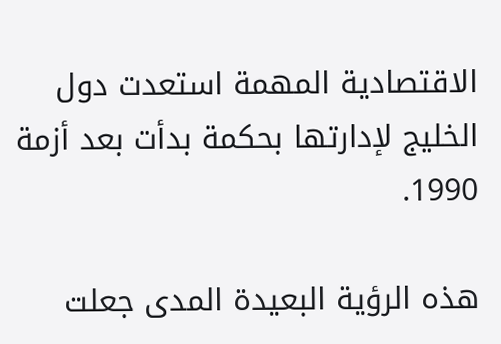الاقتصادية المهمة استعدت دول الخليج لإدارتها بحكمة بدأت بعد أزمة 1990.

هذه الرؤية البعيدة المدى جعلت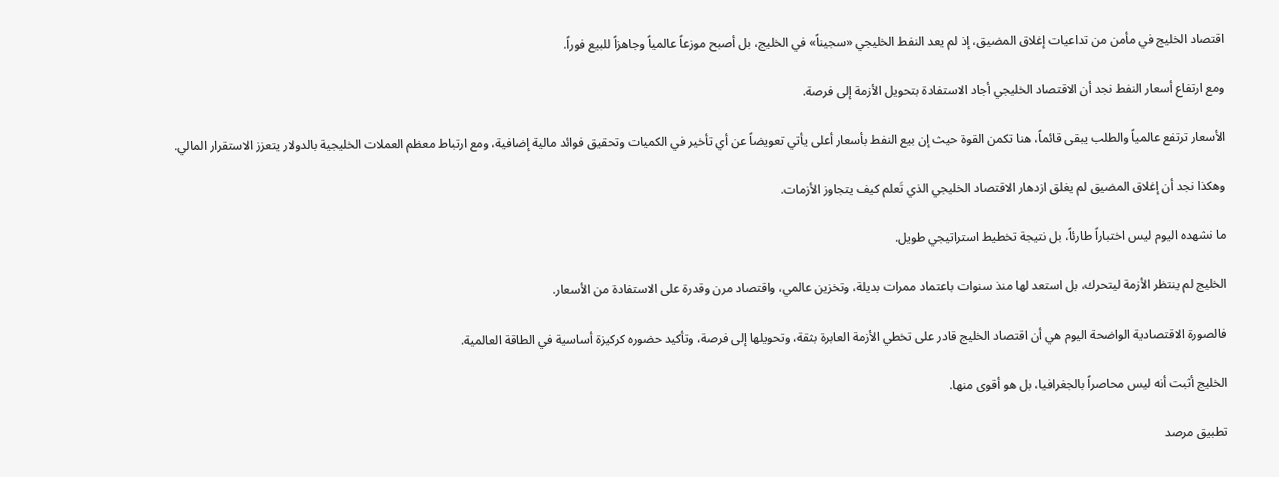اقتصاد الخليج في مأمن من تداعيات إغلاق المضيق، إذ لم يعد النفط الخليجي «سجيناً» في الخليج، بل أصبح موزعاً عالمياً وجاهزاً للبيع فوراً.

ومع ارتفاع أسعار النفط نجد أن الاقتصاد الخليجي أجاد الاستفادة بتحويل الأزمة إلى فرصة.

الأسعار ترتفع عالمياً والطلب يبقى قائماً، هنا تكمن القوة حيث إن بيع النفط بأسعار أعلى يأتي تعويضاً عن أي تأخير في الكميات وتحقيق فوائد مالية إضافية، ومع ارتباط معظم العملات الخليجية بالدولار يتعزز الاستقرار المالي.

وهكذا نجد أن إغلاق المضيق لم يغلق ازدهار الاقتصاد الخليجي الذي تَعلم كيف يتجاوز الأزمات.

ما نشهده اليوم ليس اختباراً طارئاً، بل نتيجة تخطيط استراتيجي طويل.

الخليج لم ينتظر الأزمة ليتحرك، بل استعد لها منذ سنوات باعتماد ممرات بديلة، وتخزين عالمي، واقتصاد مرن وقدرة على الاستفادة من الأسعار.

فالصورة الاقتصادية الواضحة اليوم هي أن اقتصاد الخليج قادر على تخطي الأزمة العابرة بثقة، وتحويلها إلى فرصة، وتأكيد حضوره كركيزة أساسية في الطاقة العالمية.

الخليج أثبت أنه ليس محاصراً بالجغرافيا، بل هو أقوى منها.

تطبيق مرصد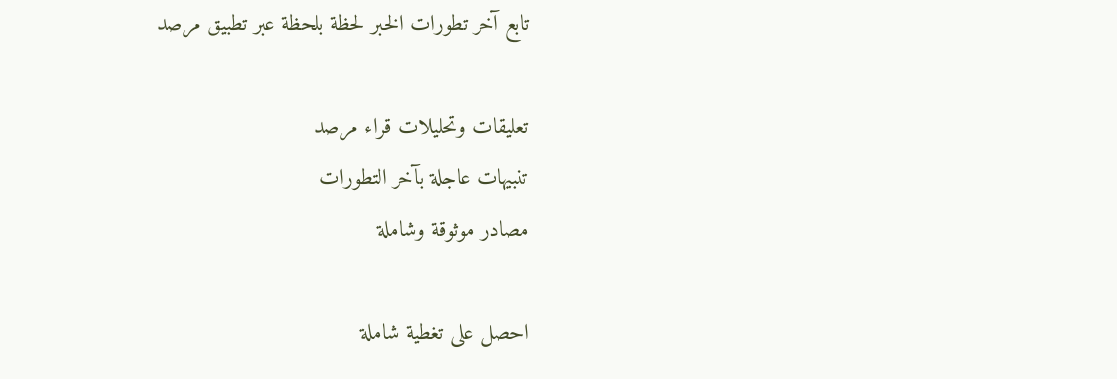تابع آخر تطورات الخبر لحظة بلحظة عبر تطبيق مرصد

تعليقات وتحليلات قراء مرصد
تنبيهات عاجلة بآخر التطورات
مصادر موثوقة وشاملة

احصل على تغطية شاملة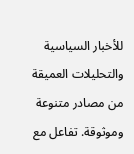للأخبار السياسية والتحليلات العميقة من مصادر متنوعة وموثوقة. تفاعل مع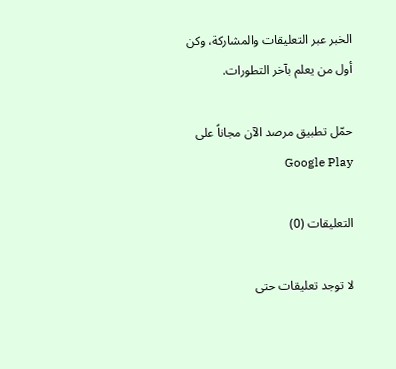الخبر عبر التعليقات والمشاركة، وكن أول من يعلم بآخر التطورات.

حمّل تطبيق مرصد الآن مجاناً على Google Play

التعليقات (0)

لا توجد تعليقات حتى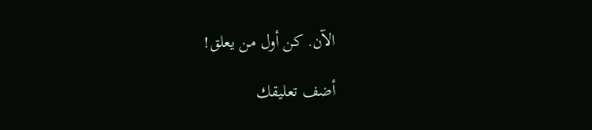الآن. كن أول من يعلق!

أضف تعليقك